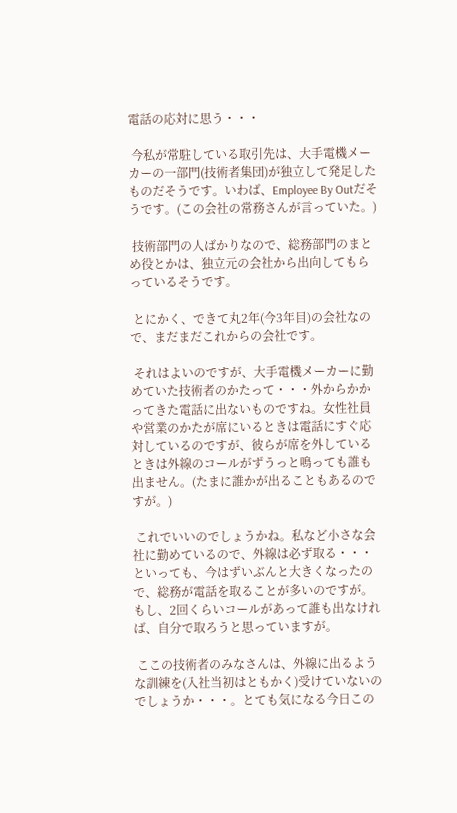電話の応対に思う・・・

 今私が常駐している取引先は、大手電機メーカーの一部門(技術者集団)が独立して発足したものだそうです。いわば、Employee By Outだそうです。(この会社の常務さんが言っていた。)

 技術部門の人ばかりなので、総務部門のまとめ役とかは、独立元の会社から出向してもらっているそうです。

 とにかく、できて丸2年(今3年目)の会社なので、まだまだこれからの会社です。

 それはよいのですが、大手電機メーカーに勤めていた技術者のかたって・・・外からかかってきた電話に出ないものですね。女性社員や営業のかたが席にいるときは電話にすぐ応対しているのですが、彼らが席を外しているときは外線のコールがずうっと鳴っても誰も出ません。(たまに誰かが出ることもあるのですが。)

 これでいいのでしょうかね。私など小さな会社に勤めているので、外線は必ず取る・・・といっても、今はずいぶんと大きくなったので、総務が電話を取ることが多いのですが。もし、2回くらいコールがあって誰も出なければ、自分で取ろうと思っていますが。

 ここの技術者のみなさんは、外線に出るような訓練を(入社当初はともかく)受けていないのでしょうか・・・。とても気になる今日この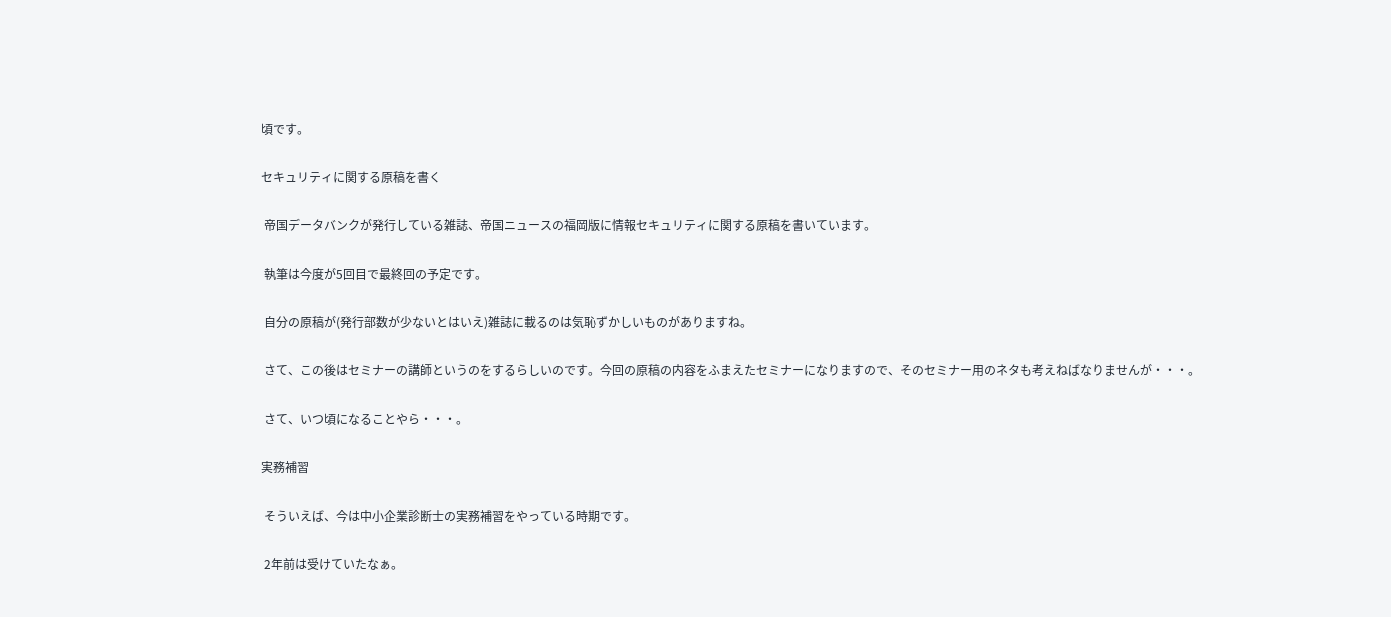頃です。

セキュリティに関する原稿を書く

 帝国データバンクが発行している雑誌、帝国ニュースの福岡版に情報セキュリティに関する原稿を書いています。

 執筆は今度が5回目で最終回の予定です。

 自分の原稿が(発行部数が少ないとはいえ)雑誌に載るのは気恥ずかしいものがありますね。

 さて、この後はセミナーの講師というのをするらしいのです。今回の原稿の内容をふまえたセミナーになりますので、そのセミナー用のネタも考えねばなりませんが・・・。

 さて、いつ頃になることやら・・・。

実務補習

 そういえば、今は中小企業診断士の実務補習をやっている時期です。

 2年前は受けていたなぁ。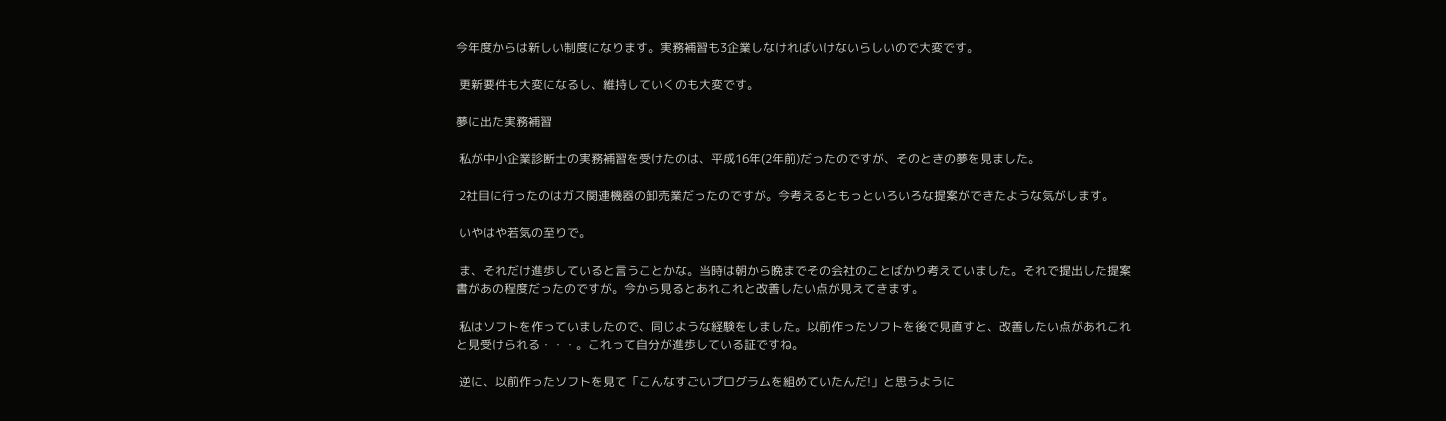今年度からは新しい制度になります。実務補習も3企業しなければいけないらしいので大変です。

 更新要件も大変になるし、維持していくのも大変です。

夢に出た実務補習

 私が中小企業診断士の実務補習を受けたのは、平成16年(2年前)だったのですが、そのときの夢を見ました。

 2社目に行ったのはガス関連機器の卸売業だったのですが。今考えるともっといろいろな提案ができたような気がします。

 いやはや若気の至りで。

 ま、それだけ進歩していると言うことかな。当時は朝から晩までその会社のことばかり考えていました。それで提出した提案書があの程度だったのですが。今から見るとあれこれと改善したい点が見えてきます。

 私はソフトを作っていましたので、同じような経験をしました。以前作ったソフトを後で見直すと、改善したい点があれこれと見受けられる・・・。これって自分が進歩している証ですね。

 逆に、以前作ったソフトを見て「こんなすごいプログラムを組めていたんだ!」と思うように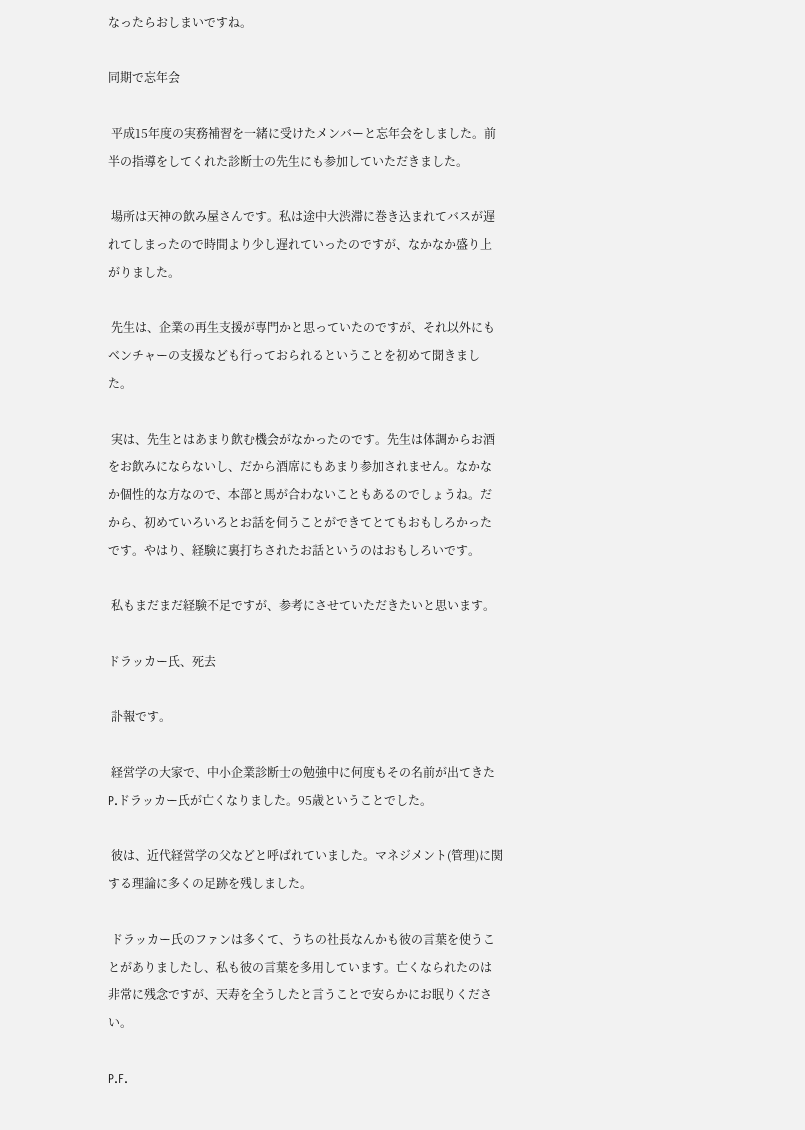なったらおしまいですね。

同期で忘年会

 平成15年度の実務補習を一緒に受けたメンバーと忘年会をしました。前半の指導をしてくれた診断士の先生にも参加していただきました。

 場所は天神の飲み屋さんです。私は途中大渋滞に巻き込まれてバスが遅れてしまったので時間より少し遅れていったのですが、なかなか盛り上がりました。

 先生は、企業の再生支援が専門かと思っていたのですが、それ以外にもベンチャーの支援なども行っておられるということを初めて聞きました。

 実は、先生とはあまり飲む機会がなかったのです。先生は体調からお酒をお飲みにならないし、だから酒席にもあまり参加されません。なかなか個性的な方なので、本部と馬が合わないこともあるのでしょうね。だから、初めていろいろとお話を伺うことができてとてもおもしろかったです。やはり、経験に裏打ちされたお話というのはおもしろいです。

 私もまだまだ経験不足ですが、参考にさせていただきたいと思います。

ドラッカー氏、死去

 訃報です。

 経営学の大家で、中小企業診断士の勉強中に何度もその名前が出てきたP.ドラッカー氏が亡くなりました。95歳ということでした。

 彼は、近代経営学の父などと呼ばれていました。マネジメント(管理)に関する理論に多くの足跡を残しました。

 ドラッカー氏のファンは多くて、うちの社長なんかも彼の言葉を使うことがありましたし、私も彼の言葉を多用しています。亡くなられたのは非常に残念ですが、天寿を全うしたと言うことで安らかにお眠りください。

P.F.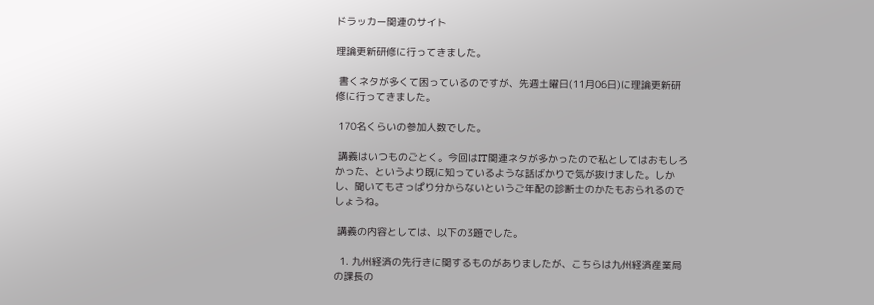ドラッカー関連のサイト

理論更新研修に行ってきました。

 書くネタが多くて困っているのですが、先週土曜日(11月06日)に理論更新研修に行ってきました。

 170名くらいの参加人数でした。

 講義はいつものごとく。今回はIT関連ネタが多かったので私としてはおもしろかった、というより既に知っているような話ばかりで気が抜けました。しかし、聞いてもさっぱり分からないというご年配の診断士のかたもおられるのでしょうね。

 講義の内容としては、以下の3題でした。

  1. 九州経済の先行きに関するものがありましたが、こちらは九州経済産業局の課長の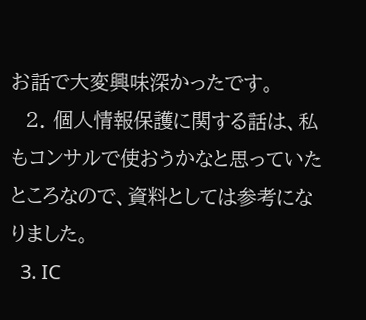お話で大変興味深かったです。
  2. 個人情報保護に関する話は、私もコンサルで使おうかなと思っていたところなので、資料としては参考になりました。
  3. IC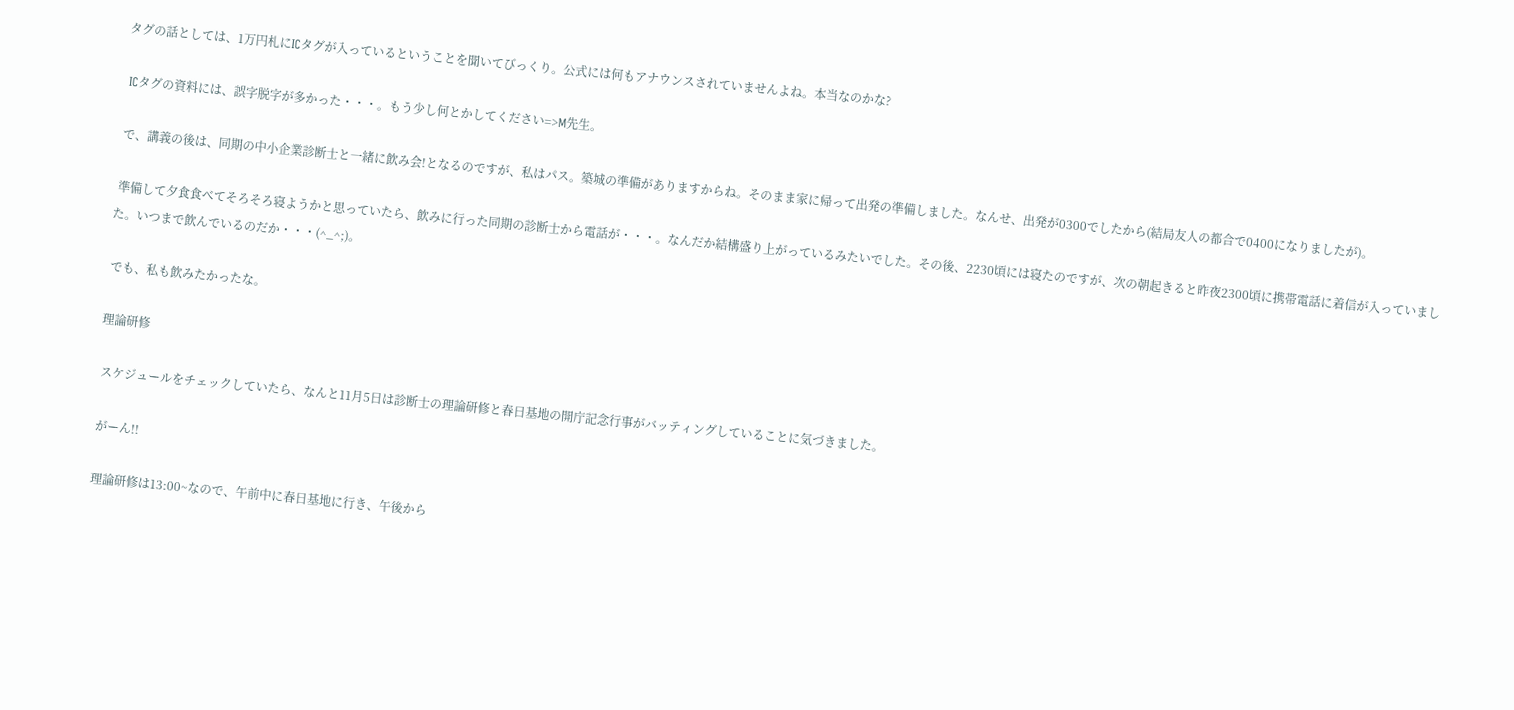タグの話としては、1万円札にICタグが入っているということを聞いてびっくり。公式には何もアナウンスされていませんよね。本当なのかな?

 ICタグの資料には、誤字脱字が多かった・・・。もう少し何とかしてください=>M先生。

 で、講義の後は、同期の中小企業診断士と一緒に飲み会!となるのですが、私はパス。築城の準備がありますからね。そのまま家に帰って出発の準備しました。なんせ、出発が0300でしたから(結局友人の都合で0400になりましたが)。

 準備して夕食食べてそろそろ寝ようかと思っていたら、飲みに行った同期の診断士から電話が・・・。なんだか結構盛り上がっているみたいでした。その後、2230頃には寝たのですが、次の朝起きると昨夜2300頃に携帯電話に着信が入っていました。いつまで飲んでいるのだか・・・(^_^;)。

 でも、私も飲みたかったな。

理論研修

 スケジュールをチェックしていたら、なんと11月5日は診断士の理論研修と春日基地の開庁記念行事がバッティングしていることに気づきました。

 がーん!!

 理論研修は13:00~なので、午前中に春日基地に行き、午後から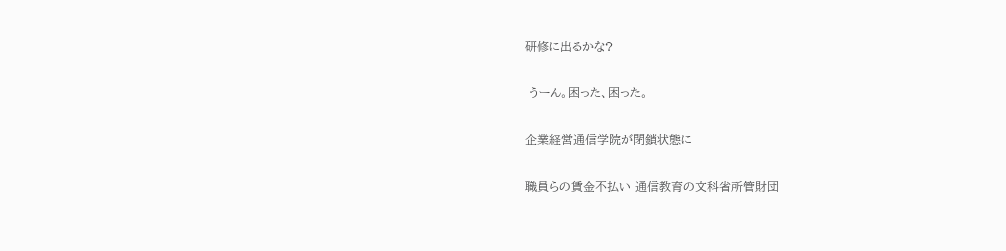研修に出るかな?

 うーん。困った、困った。

企業経営通信学院が閉鎖状態に

職員らの賃金不払い 通信教育の文科省所管財団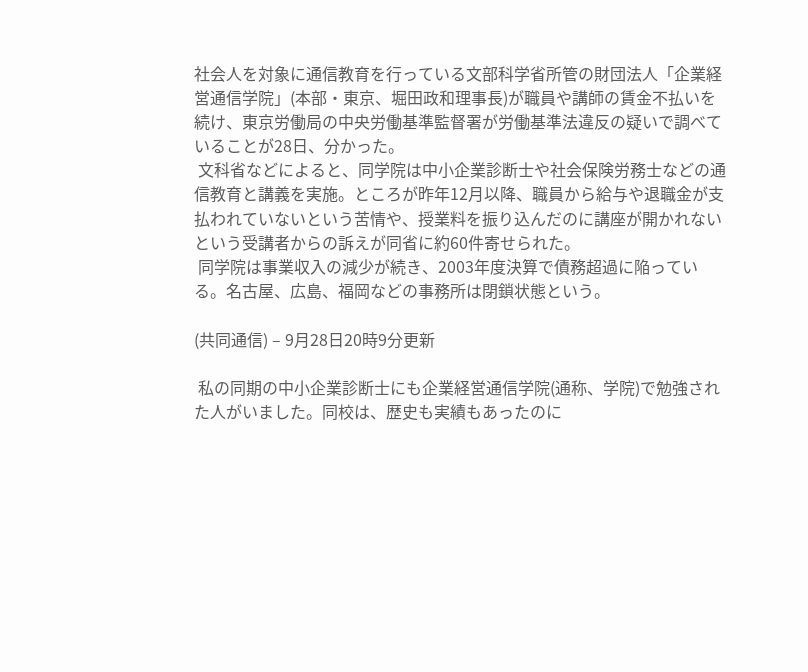社会人を対象に通信教育を行っている文部科学省所管の財団法人「企業経営通信学院」(本部・東京、堀田政和理事長)が職員や講師の賃金不払いを続け、東京労働局の中央労働基準監督署が労働基準法違反の疑いで調べていることが28日、分かった。
 文科省などによると、同学院は中小企業診断士や社会保険労務士などの通信教育と講義を実施。ところが昨年12月以降、職員から給与や退職金が支払われていないという苦情や、授業料を振り込んだのに講座が開かれないという受講者からの訴えが同省に約60件寄せられた。
 同学院は事業収入の減少が続き、2003年度決算で債務超過に陥っている。名古屋、広島、福岡などの事務所は閉鎖状態という。

(共同通信) – 9月28日20時9分更新

 私の同期の中小企業診断士にも企業経営通信学院(通称、学院)で勉強された人がいました。同校は、歴史も実績もあったのに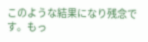このような結果になり残念です。もっ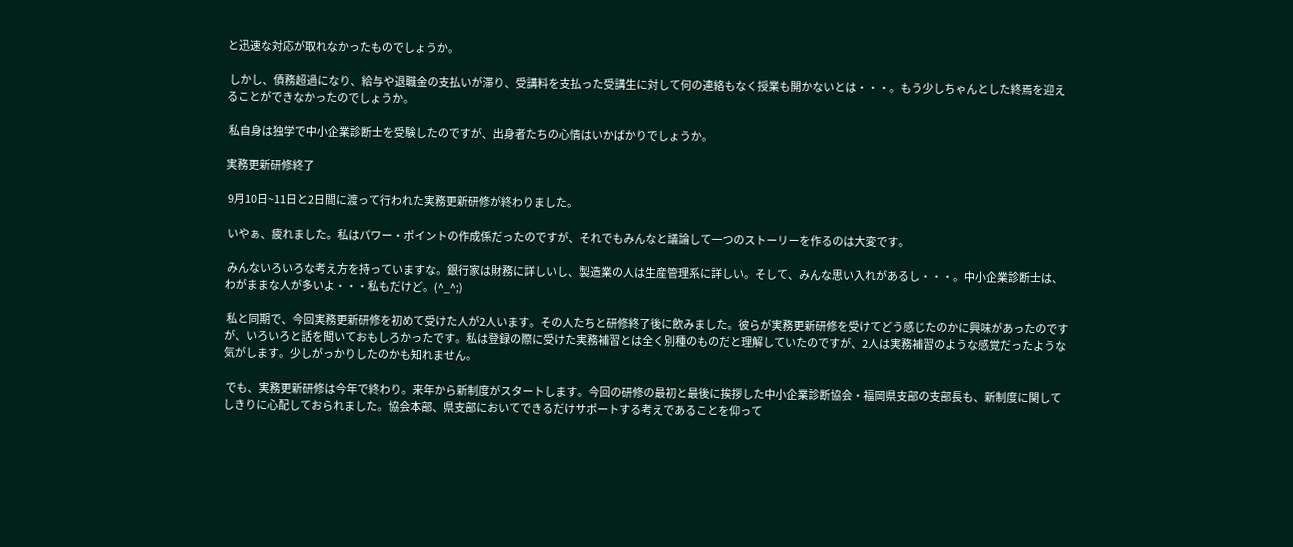と迅速な対応が取れなかったものでしょうか。

 しかし、債務超過になり、給与や退職金の支払いが滞り、受講料を支払った受講生に対して何の連絡もなく授業も開かないとは・・・。もう少しちゃんとした終焉を迎えることができなかったのでしょうか。

 私自身は独学で中小企業診断士を受験したのですが、出身者たちの心情はいかばかりでしょうか。

実務更新研修終了

 9月10日~11日と2日間に渡って行われた実務更新研修が終わりました。

 いやぁ、疲れました。私はパワー・ポイントの作成係だったのですが、それでもみんなと議論して一つのストーリーを作るのは大変です。

 みんないろいろな考え方を持っていますな。銀行家は財務に詳しいし、製造業の人は生産管理系に詳しい。そして、みんな思い入れがあるし・・・。中小企業診断士は、わがままな人が多いよ・・・私もだけど。(^_^;)

 私と同期で、今回実務更新研修を初めて受けた人が2人います。その人たちと研修終了後に飲みました。彼らが実務更新研修を受けてどう感じたのかに興味があったのですが、いろいろと話を聞いておもしろかったです。私は登録の際に受けた実務補習とは全く別種のものだと理解していたのですが、2人は実務補習のような感覚だったような気がします。少しがっかりしたのかも知れません。

 でも、実務更新研修は今年で終わり。来年から新制度がスタートします。今回の研修の最初と最後に挨拶した中小企業診断協会・福岡県支部の支部長も、新制度に関してしきりに心配しておられました。協会本部、県支部においてできるだけサポートする考えであることを仰って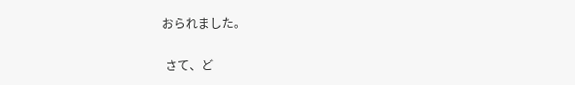おられました。

 さて、ど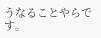うなることやらです。